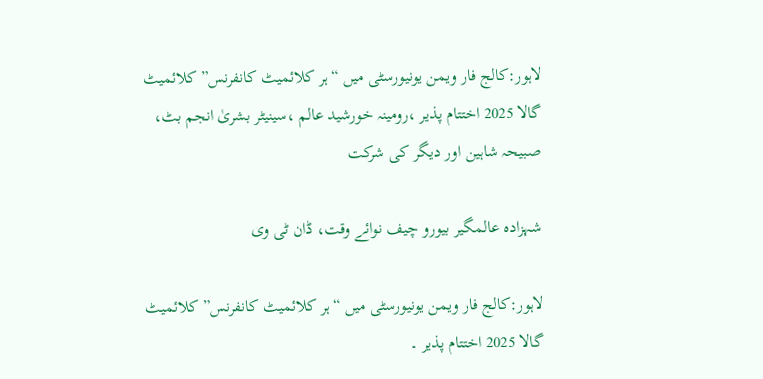لاہور:کالج فار ویمن یونیورسٹی میں “ہر کلائمیٹ کانفرنس” کلائمیٹ گالا 2025 اختتام پذیر ،رومینہ خورشید عالم ،سینیٹر بشریٰ انجم بٹ، صبیحہ شاہین اور دیگر کی شرکت

شہزادہ عالمگیر بیورو چیف نوائے وقت، ڈان ٹی وی

لاہور:کالج فار ویمن یونیورسٹی میں “ہر کلائمیٹ کانفرنس” کلائمیٹ گالا 2025 اختتام پذیر ۔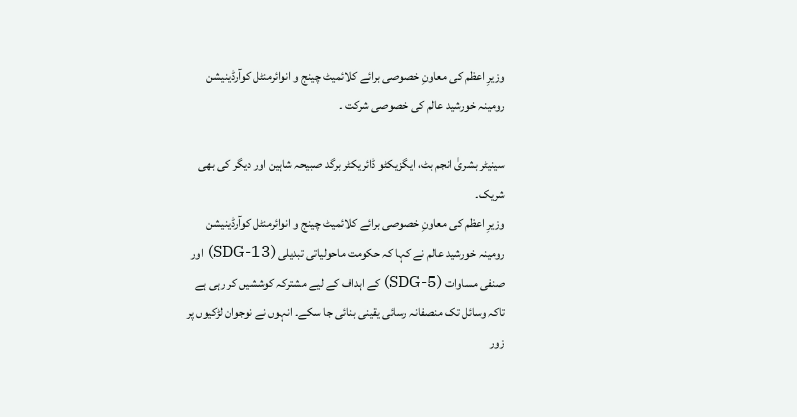وزیرِ اعظم کی معاونِ خصوصی برائے کلائمیٹ چینج و انوائرمنٹل کوآرڈینیشن رومینہ خورشید عالم کی خصوصی شرکت ۔

سینیٹر بشریٰ انجم بٹ، ایگزیکٹو ڈائریکٹر برگد صبیحہ شاہین اور دیگر کی بھی شریک۔
وزیرِ اعظم کی معاونِ خصوصی برائے کلائمیٹ چینج و انوائرمنٹل کوآرڈینیشن رومینہ خورشید عالم نے کہا کہ حکومت ماحولیاتی تبدیلی (SDG-13) اور صنفی مساوات (SDG-5) کے اہداف کے لیے مشترکہ کوششیں کر رہی ہے تاکہ وسائل تک منصفانہ رسائی یقینی بنائی جا سکے۔ انہوں نے نوجوان لڑکیوں پر زور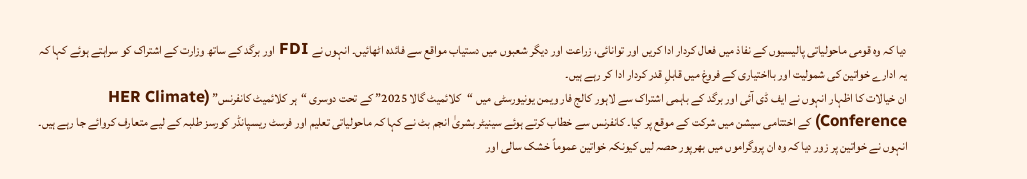دیا کہ وہ قومی ماحولیاتی پالیسیوں کے نفاذ میں فعال کردار ادا کریں اور توانائی، زراعت اور دیگر شعبوں میں دستیاب مواقع سے فائدہ اٹھائیں۔ انہوں نے FDI اور برگد کے ساتھ وزارت کے اشتراک کو سراہتے ہوئے کہا کہ یہ ادارے خواتین کی شمولیت اور بااختیاری کے فروغ میں قابلِ قدر کردار ادا کر رہے ہیں۔
ان خیالات کا اظہار انہوں نے ایف ڈی آئی اور برگد کے باہمی اشتراک سے لاہور کالج فار ویمن یونیورسٹی میں “کلائمیٹ گالا 2025” کے تحت دوسری “ہر کلائمیٹ کانفرنس” (HER Climate Conference) کے اختتامی سیشن میں شرکت کے موقع پر کیا۔ کانفرنس سے خطاب کرتے ہوئے سینیٹر بشریٰ انجم بٹ نے کہا کہ ماحولیاتی تعلیم اور فرسٹ ریسپانڈر کورسز طلبہ کے لیے متعارف کروائے جا رہے ہیں۔ انہوں نے خواتین پر زور دیا کہ وہ ان پروگراموں میں بھرپور حصہ لیں کیونکہ خواتین عموماً خشک سالی اور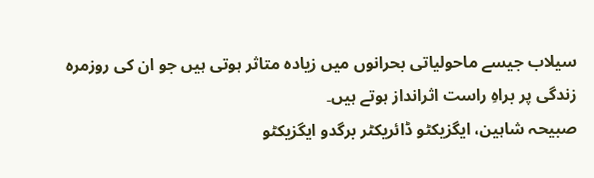سیلاب جیسے ماحولیاتی بحرانوں میں زیادہ متاثر ہوتی ہیں جو ان کی روزمرہ زندگی پر براہِ راست اثرانداز ہوتے ہیں۔
صبیحہ شاہین، ایگزیکٹو ڈائریکٹر برگدو ایگزیکٹو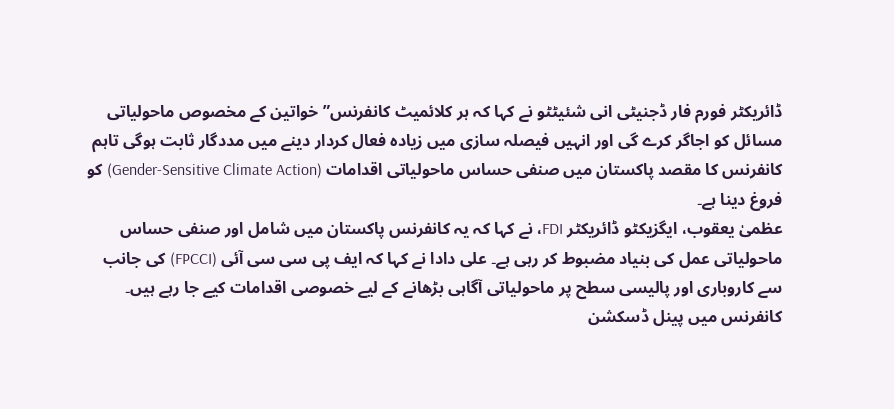ڈائریکٹر فورم فار ڈجنیٹی انی شئیٹٹو نے کہا کہ ہر کلائمیٹ کانفرنس” خواتین کے مخصوص ماحولیاتی مسائل کو اجاگر کرے گی اور انہیں فیصلہ سازی میں زیادہ فعال کردار دینے میں مددگار ثابت ہوگی تاہم کانفرنس کا مقصد پاکستان میں صنفی حساس ماحولیاتی اقدامات (Gender-Sensitive Climate Action) کو فروغ دینا ہے۔
عظمیٰ یعقوب، ایگزیکٹو ڈائریکٹر FDI، نے کہا کہ یہ کانفرنس پاکستان میں شامل اور صنفی حساس ماحولیاتی عمل کی بنیاد مضبوط کر رہی ہے۔ علی دادا نے کہا کہ ایف پی سی سی آئی (FPCCI) کی جانب سے کاروباری اور پالیسی سطح پر ماحولیاتی آگاہی بڑھانے کے لیے خصوصی اقدامات کیے جا رہے ہیں۔ کانفرنس میں پینل ڈسکشن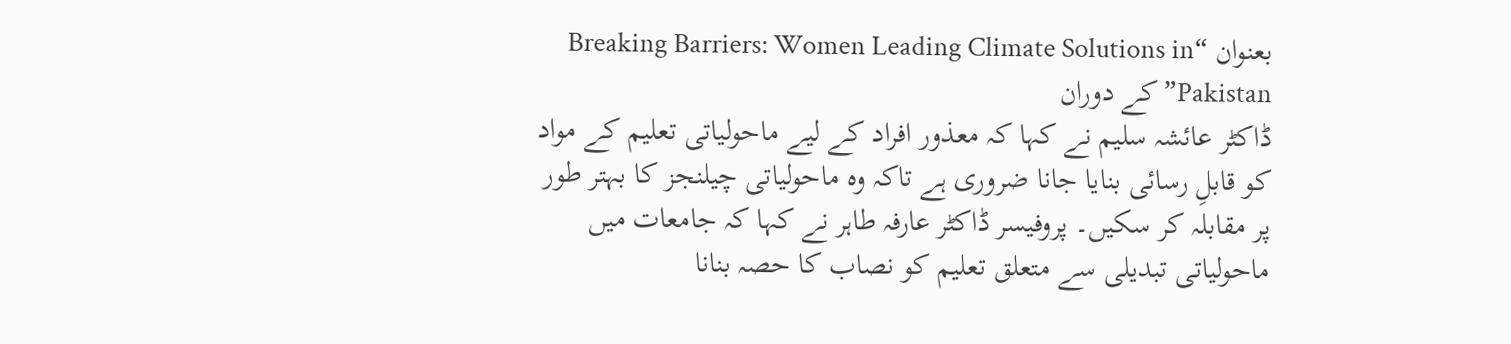بعنوان “Breaking Barriers: Women Leading Climate Solutions in Pakistan” کے دوران
ڈاکٹر عائشہ سلیم نے کہا کہ معذور افراد کے لیے ماحولیاتی تعلیم کے مواد کو قابلِ رسائی بنایا جانا ضروری ہے تاکہ وہ ماحولیاتی چیلنجز کا بہتر طور پر مقابلہ کر سکیں۔ پروفیسر ڈاکٹر عارفہ طاہر نے کہا کہ جامعات میں ماحولیاتی تبدیلی سے متعلق تعلیم کو نصاب کا حصہ بنانا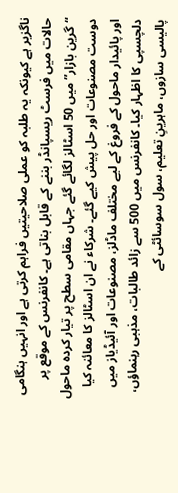ناگزیر ہے کیونکہ یہ طلبہ کو عملی صلاحیتیں فراہم کرتی ہے اور انہیں ہنگامی حالات میں فرسٹ ریسپانڈر بننے کے قابل بناتی ہے۔ کانفرنس کے موقع پر “گرین بازار” میں 50 اسٹالز لگائے گئے جہاں مقامی سطح پر تیار کردہ ماحول دوست مصنوعات اور حل پیش کیے گئے۔ شرکاء نے ان اسٹالز کا معائنہ کیا اور پائیدار ماحول کے فروغ کے لیے مختلف ماڈلز، مصنوعات اور آئیڈیاز میں دلچسپی کا اظہار کیا۔ کانفرنس میں 500 سے زائد طالبات، مذہبی رہنماؤں، پالیسی سازوں، ماہرینِ تعلیم، سول سوسائٹی کے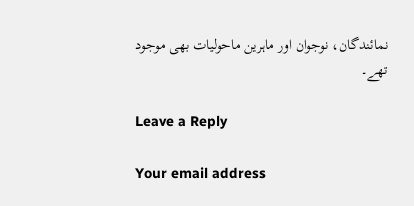نمائندگان، نوجوان اور ماہرین ماحولیات بھی موجود تھے۔

Leave a Reply

Your email address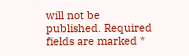will not be published. Required fields are marked *